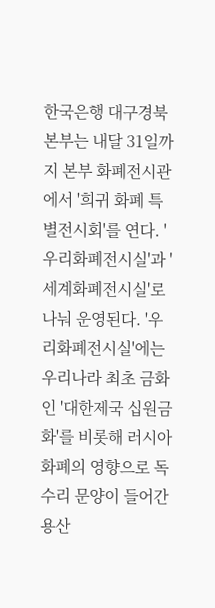한국은행 대구경북본부는 내달 31일까지 본부 화폐전시관에서 '희귀 화폐 특별전시회'를 연다. '우리화폐전시실'과 '세계화폐전시실'로 나눠 운영된다. '우리화폐전시실'에는 우리나라 최초 금화인 '대한제국 십원금화'를 비롯해 러시아 화폐의 영향으로 독수리 문양이 들어간 용산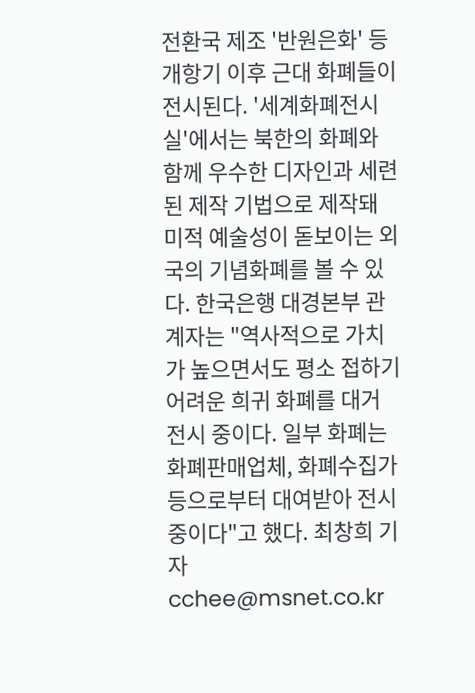전환국 제조 '반원은화' 등 개항기 이후 근대 화폐들이 전시된다. '세계화폐전시실'에서는 북한의 화폐와 함께 우수한 디자인과 세련된 제작 기법으로 제작돼 미적 예술성이 돋보이는 외국의 기념화폐를 볼 수 있다. 한국은행 대경본부 관계자는 "역사적으로 가치가 높으면서도 평소 접하기 어려운 희귀 화폐를 대거 전시 중이다. 일부 화폐는 화폐판매업체, 화폐수집가 등으로부터 대여받아 전시 중이다"고 했다. 최창희 기자 cchee@msnet.co.kr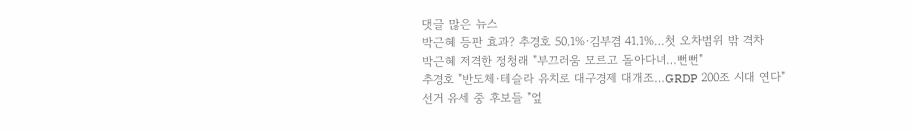댓글 많은 뉴스
박근혜 등판 효과? 추경호 50.1%·김부겸 41.1%…첫 오차범위 밖 격차
박근혜 저격한 정청래 "부끄러움 모르고 돌아다녀…뻔뻔"
추경호 "반도체·테슬라 유치로 대구경제 대개조…GRDP 200조 시대 연다"
선거 유세 중 후보들 "엎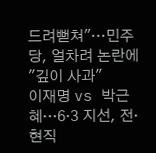드려뻗쳐"…민주당, 얼차려 논란에 "깊이 사과"
이재명 vs 박근혜…6·3 지선, 전·현직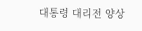대통령 대리전 양상